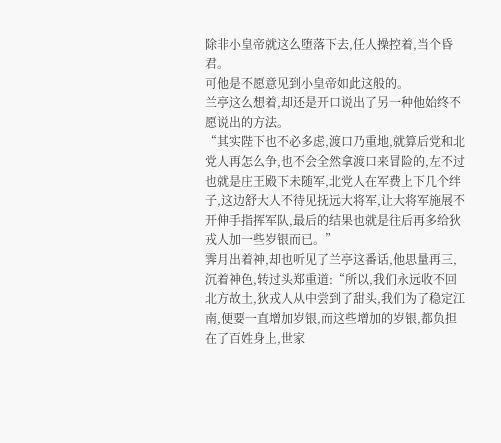除非小皇帝就这么堕落下去,任人操控着,当个昏君。
可他是不愿意见到小皇帝如此这般的。
兰亭这么想着,却还是开口说出了另一种他始终不愿说出的方法。
“其实陛下也不必多虑,渡口乃重地,就算后党和北党人再怎么争,也不会全然拿渡口来冒险的,左不过也就是庄王殿下未随军,北党人在军费上下几个绊子,这边舒大人不待见抚远大将军,让大将军施展不开伸手指挥军队,最后的结果也就是往后再多给狄戎人加一些岁银而已。”
霁月出着神,却也听见了兰亭这番话,他思量再三,沉着神色,转过头郑重道:“所以,我们永远收不回北方故土,狄戎人从中尝到了甜头,我们为了稳定江南,便要一直增加岁银,而这些增加的岁银,都负担在了百姓身上,世家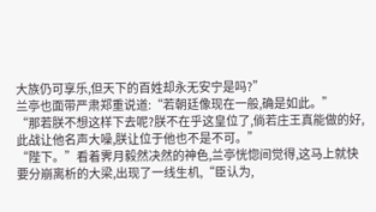大族仍可享乐,但天下的百姓却永无安宁是吗?”
兰亭也面带严肃郑重说道:“若朝廷像现在一般,确是如此。”
“那若朕不想这样下去呢?朕不在乎这皇位了,倘若庄王真能做的好,此战让他名声大噪,朕让位于他也不是不可。”
“陛下。”看着霁月毅然决然的神色,兰亭恍惚间觉得,这马上就快要分崩离析的大梁,出现了一线生机,“臣认为,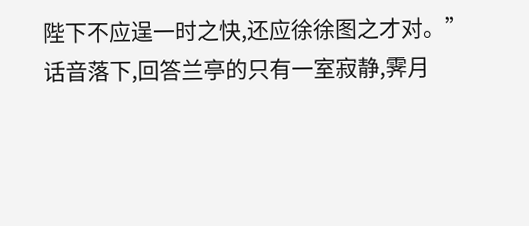陛下不应逞一时之快,还应徐徐图之才对。”
话音落下,回答兰亭的只有一室寂静,霁月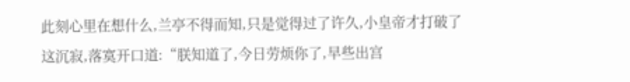此刻心里在想什么,兰亭不得而知,只是觉得过了许久,小皇帝才打破了这沉寂,落寞开口道:“朕知道了,今日劳烦你了,早些出宫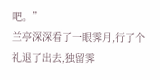吧。”
兰亭深深看了一眼霁月,行了个礼退了出去,独留霁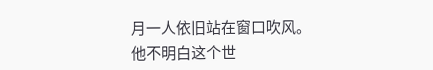月一人依旧站在窗口吹风。
他不明白这个世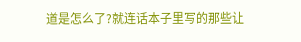道是怎么了?就连话本子里写的那些让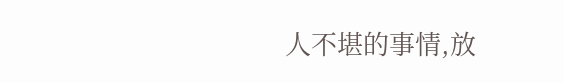人不堪的事情,放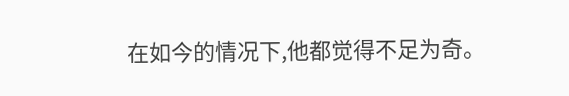在如今的情况下,他都觉得不足为奇。